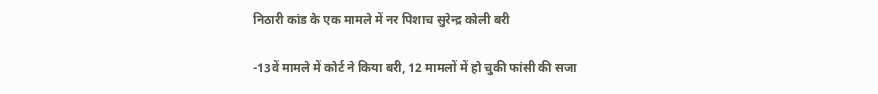निठारी कांड के एक मामले में नर पिशाच सुरेन्द्र कोली बरी

-13वें मामले में कोर्ट ने किया बरी, 12 मामलों में हो चुकी फांसी की सजा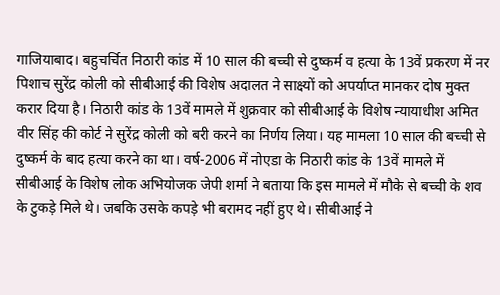गाजियाबाद। बहुचर्चित निठारी कांड में 10 साल की बच्ची से दुष्कर्म व हत्या के 13वें प्रकरण में नर पिशाच सुरेंद्र कोली को सीबीआई की विशेष अदालत ने साक्ष्यों को अपर्याप्त मानकर दोष मुक्त करार दिया है। निठारी कांड के 13वें मामले में शुक्रवार को सीबीआई के विशेष न्यायाधीश अमित वीर सिंह की कोर्ट ने सुरेंद्र कोली को बरी करने का निर्णय लिया। यह मामला 10 साल की बच्ची से दुष्कर्म के बाद हत्या करने का था। वर्ष-2006 में नोएडा के निठारी कांड के 13वें मामले में सीबीआई के विशेष लोक अभियोजक जेपी शर्मा ने बताया कि इस मामले में मौके से बच्ची के शव के टुकड़े मिले थे। जबकि उसके कपड़े भी बरामद नहीं हुए थे। सीबीआई ने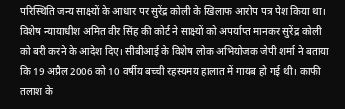परिस्थिति जन्य साक्ष्यों के आधार पर सुरेंद्र कोली के खिलाफ आरोप पत्र पेश किया था। विशेष न्यायाधीश अमित वीर सिंह की कोर्ट ने साक्ष्यों को अपर्याप्त मानकर सुरेंद्र कोली को बरी करने के आदेश दिए। सीबीआई के विशेष लोक अभियोजक जेपी शर्मा ने बताया कि 19 अप्रैल 2006 को 10 वर्षीय बच्ची रहस्यमय हालात में गायब हो गई थी। काफी तलाश के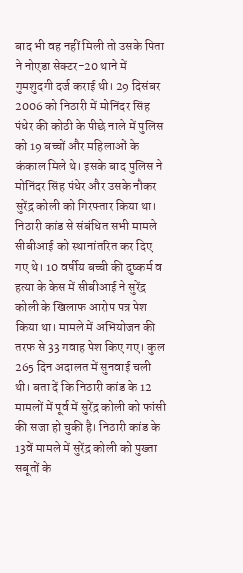बाद भी वह नहीं मिली तो उसके पिता ने नोएडा सेक्टर-20 थाने में गुमशुदगी दर्ज कराई थी। 29 दिसंबर 2006 को निठारी में मोनिंदर सिंह पंधेर की कोठी के पीछे नाले में पुलिस को 19 बच्चों और महिलाओं के कंकाल मिले थे। इसके बाद पुलिस ने मोनिंदर सिंह पंधेर और उसके नौकर सुरेंद्र कोली को गिरफ्तार किया था। निठारी कांड से संबंधित सभी मामले सीबीआई को स्थानांतरित कर दिए गए थे। 10 वर्षीय बच्ची की दुष्कर्म व हत्या के केस में सीबीआई ने सुरेंद्र कोली के खिलाफ आरोप पत्र पेश किया था। मामले में अभियोजन की तरफ से 33 गवाह पेश किए गए। कुल 265 दिन अदालत में सुनवाई चली थी। बता दें कि निठारी कांड के 12 मामलों में पूर्व में सुरेंद्र कोली को फांसी की सजा हो चुकी है। निठारी कांड के 13वें मामले में सुरेंद्र कोली को पुख्ता सबूतों के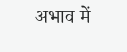अभाव में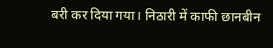बरी कर दिया गया। निठारी में काफी छानबीन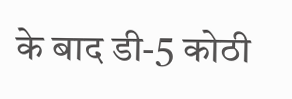के बाद डी-5 कोठी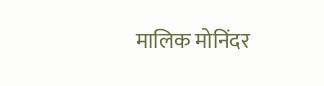मालिक मोनिंदर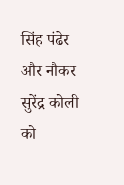सिंह पंढेर और नौकर सुरेंद्र कोली को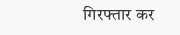गिरफ्तार कर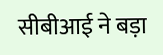सीबीआई ने बड़ा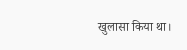खुलासा किया था।